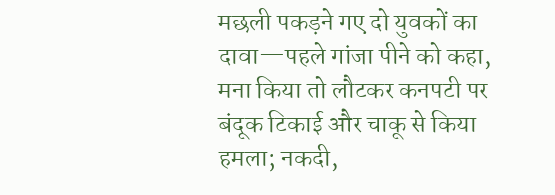मछली पकड़ने गए दो युवकों का दावा—पहले गांजा पीने को कहा, मना किया तो लौटकर कनपटी पर बंदूक टिकाई और चाकू से किया हमला; नकदी,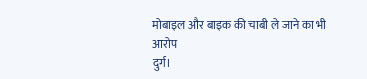मोबाइल और बाइक की चाबी ले जाने का भी आरोप
दुर्ग।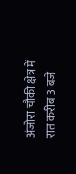अंजोरा चौकी क्षेत्र में रात करीब 3 बजे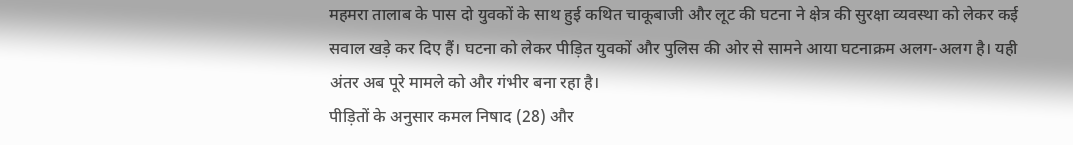महमरा तालाब के पास दो युवकों के साथ हुई कथित चाकूबाजी और लूट की घटना ने क्षेत्र की सुरक्षा व्यवस्था को लेकर कई सवाल खड़े कर दिए हैं। घटना को लेकर पीड़ित युवकों और पुलिस की ओर से सामने आया घटनाक्रम अलग-अलग है। यही अंतर अब पूरे मामले को और गंभीर बना रहा है।
पीड़ितों के अनुसार कमल निषाद (28) और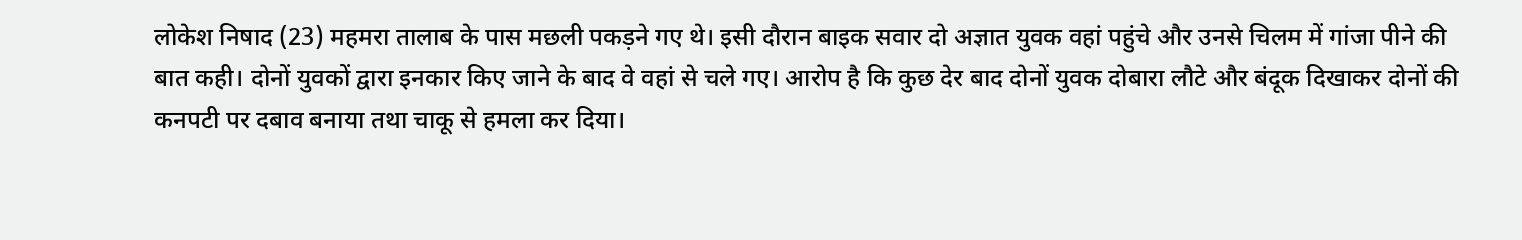लोकेश निषाद (23) महमरा तालाब के पास मछली पकड़ने गए थे। इसी दौरान बाइक सवार दो अज्ञात युवक वहां पहुंचे और उनसे चिलम में गांजा पीने की बात कही। दोनों युवकों द्वारा इनकार किए जाने के बाद वे वहां से चले गए। आरोप है कि कुछ देर बाद दोनों युवक दोबारा लौटे और बंदूक दिखाकर दोनों की कनपटी पर दबाव बनाया तथा चाकू से हमला कर दिया।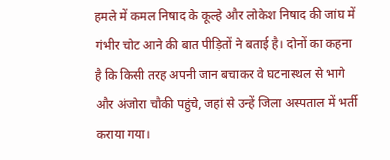हमले में कमल निषाद के कूल्हे और लोकेश निषाद की जांघ में गंभीर चोट आने की बात पीड़ितों ने बताई है। दोनों का कहना है कि किसी तरह अपनी जान बचाकर वे घटनास्थल से भागे और अंजोरा चौकी पहुंचे, जहां से उन्हें जिला अस्पताल में भर्ती कराया गया।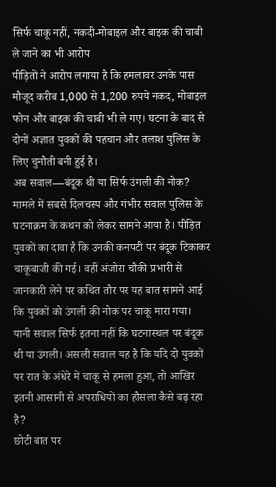सिर्फ चाकू नहीं, नकदी-मोबाइल और बाइक की चाबी ले जाने का भी आरोप
पीड़ितों ने आरोप लगाया है कि हमलावर उनके पास मौजूद करीब 1,000 से 1,200 रुपये नकद, मोबाइल फोन और बाइक की चाबी भी ले गए। घटना के बाद से दोनों अज्ञात युवकों की पहचान और तलाश पुलिस के लिए चुनौती बनी हुई है।
अब सवाल—बंदूक थी या सिर्फ उंगली की नोक?
मामले में सबसे दिलचस्प और गंभीर सवाल पुलिस के घटनाक्रम के कथन को लेकर सामने आया है। पीड़ित युवकों का दावा है कि उनकी कनपटी पर बंदूक टिकाकर चाकूबाजी की गई। वहीं अंजोरा चौकी प्रभारी से जानकारी लेने पर कथित तौर पर यह बात सामने आई कि युवकों को उंगली की नोक पर चाकू मारा गया।
यानी सवाल सिर्फ इतना नहीं कि घटनास्थल पर बंदूक थी या उंगली। असली सवाल यह है कि यदि दो युवकों पर रात के अंधेरे में चाकू से हमला हुआ, तो आखिर इतनी आसानी से अपराधियों का हौसला कैसे बढ़ रहा है?
छोटी बात पर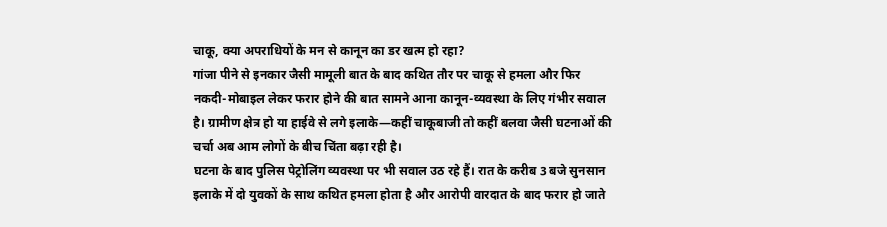चाकू, क्या अपराधियों के मन से कानून का डर खत्म हो रहा?
गांजा पीने से इनकार जैसी मामूली बात के बाद कथित तौर पर चाकू से हमला और फिर नकदी-मोबाइल लेकर फरार होने की बात सामने आना कानून-व्यवस्था के लिए गंभीर सवाल है। ग्रामीण क्षेत्र हो या हाईवे से लगे इलाके—कहीं चाकूबाजी तो कहीं बलवा जैसी घटनाओं की चर्चा अब आम लोगों के बीच चिंता बढ़ा रही है।
घटना के बाद पुलिस पेट्रोलिंग व्यवस्था पर भी सवाल उठ रहे हैं। रात के करीब 3 बजे सुनसान इलाके में दो युवकों के साथ कथित हमला होता है और आरोपी वारदात के बाद फरार हो जाते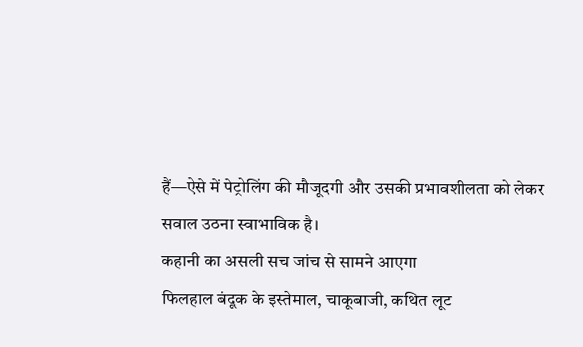हैं—ऐसे में पेट्रोलिंग की मौजूदगी और उसकी प्रभावशीलता को लेकर सवाल उठना स्वाभाविक है।
कहानी का असली सच जांच से सामने आएगा
फिलहाल बंदूक के इस्तेमाल, चाकूबाजी, कथित लूट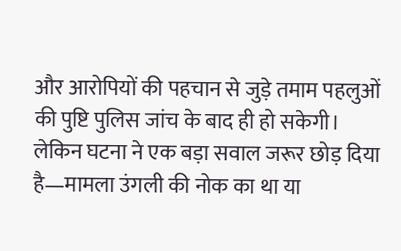और आरोपियों की पहचान से जुड़े तमाम पहलुओं की पुष्टि पुलिस जांच के बाद ही हो सकेगी। लेकिन घटना ने एक बड़ा सवाल जरूर छोड़ दिया है—मामला उंगली की नोक का था या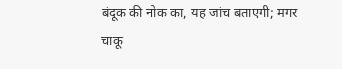बंदूक की नोक का, यह जांच बताएगी; मगर चाकू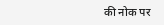की नोक पर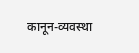कानून-व्यवस्था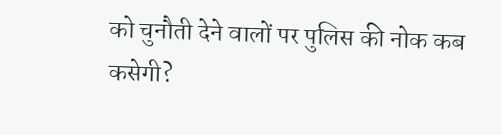को चुनौती देने वालों पर पुलिस की नोक कब कसेगी?